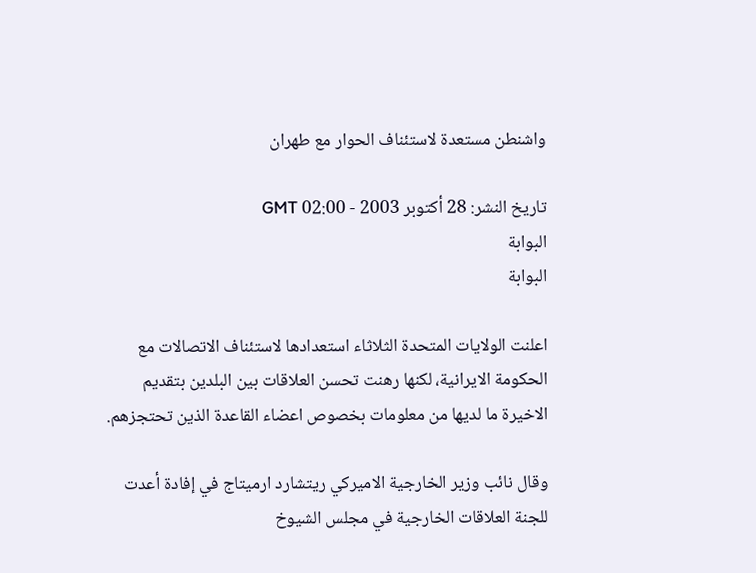واشنطن مستعدة لاستئناف الحوار مع طهران

تاريخ النشر: 28 أكتوبر 2003 - 02:00 GMT
البوابة
البوابة

اعلنت الولايات المتحدة الثلاثاء استعدادها لاستئناف الاتصالات مع الحكومة الايرانية، لكنها رهنت تحسن العلاقات بين البلدين بتقديم الاخيرة ما لديها من معلومات بخصوص اعضاء القاعدة الذين تحتجزهم.

وقال نائب وزير الخارجية الاميركي ريتشارد ارميتاج في إفادة أعدت للجنة العلاقات الخارجية في مجلس الشيوخ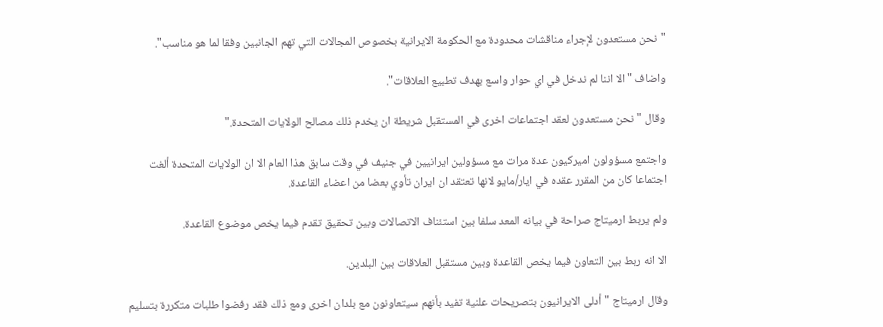"نحن مستعدون لإجراء مناقشات محدودة مع الحكومة الايرانية بخصوص المجالات التي تهم الجانبين وفقا لما هو مناسب".

واضاف "الا اننا لم ندخل في اي حوار واسع بهدف تطبيع العلاقات".

وقال "نحن مستعدون لعقد اجتماعات اخرى في المستقبل شريطة ان يخدم ذلك مصالح الولايات المتحدة."

واجتمع مسؤولون اميركيون عدة مرات مع مسؤولين ايرانيين في جنيف في وقت سابق هذا العام الا ان الولايات المتحدة ألغت اجتماعا كان من المقرر عقده في ايار/مايو لانها تعتقد ان ايران تأوي بعضا من اعضاء القاعدة.

ولم يربط ارميتاج صراحة في بيانه المعد سلفا بين استئناف الاتصالات وبين تحقيق تقدم فيما يخص موضوع القاعدة.

الا انه ربط بين التعاون فيما يخص القاعدة وبين مستقبل العلاقات بين البلدين.

وقال ارميتاج "أدلى الايرانيون بتصريحات علنية تفيد بأنهم سيتعاونون مع بلدان اخرى ومع ذلك فقد رفضوا طلبات متكررة بتسليم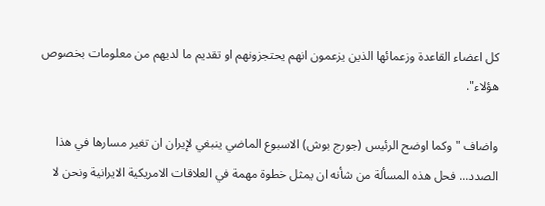كل اعضاء القاعدة وزعمائها الذين يزعمون انهم يحتجزونهم او تقديم ما لديهم من معلومات بخصوص هؤلاء".

واضاف "وكما اوضح الرئيس (جورج بوش) الاسبوع الماضي ينبغي لإيران ان تغير مسارها في هذا الصدد... فحل هذه المسألة من شأنه ان يمثل خطوة مهمة في العلاقات الامريكية الايرانية ونحن لا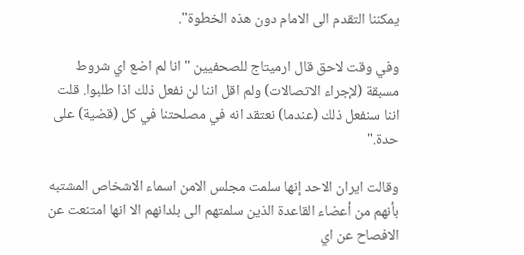يمكننا التقدم الى الامام دون هذه الخطوة".

وفي وقت لاحق قال ارميتاج للصحفيين "انا لم اضع اي شروط مسبقة (لإجراء الاتصالات) ولم اقل اننا لن نفعل ذلك اذا طلبوا. قلت اننا سنفعل ذلك (عندما) نعتقد انه في مصلحتنا في كل (قضية) على حدة."

وقالت ايران الاحد إنها سلمت مجلس الامن اسماء الاشخاص المشتبه بأنهم من أعضاء القاعدة الذين سلمتهم الى بلدانهم الا انها امتنعت عن الافصاح عن اي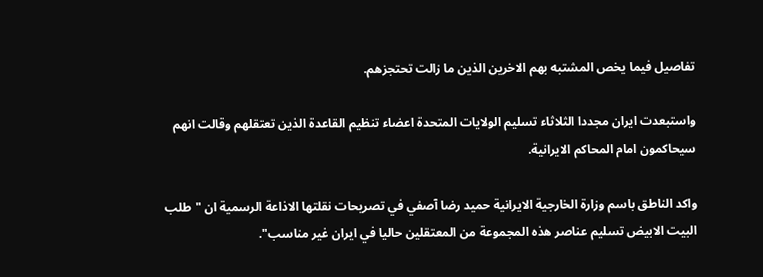تفاصيل فيما يخص المشتبه بهم الاخرين الذين ما زالت تحتجزهم.

واستبعدت ايران مجددا الثلاثاء تسليم الولايات المتحدة اعضاء تنظيم القاعدة الذين تعتقلهم وقالت انهم سيحاكمون امام المحاكم الايرانية.

واكد الناطق باسم وزارة الخارجية الايرانية حميد رضا آصفي في تصريحات نقلتها الاذاعة الرسمية ان "طلب البيت الابيض تسليم عناصر هذه المجموعة من المعتقلين حاليا في ايران غير مناسب".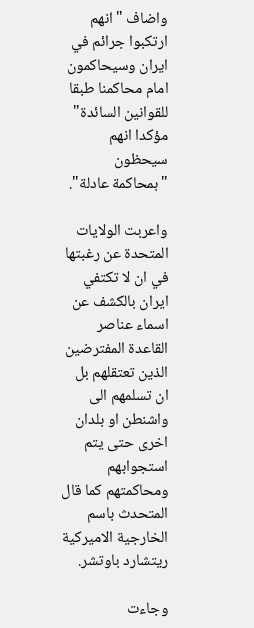واضاف "انهم ارتكبوا جرائم في ايران وسيحاكمون امام محاكمنا طبقا للقوانين السائدة" مؤكدا انهم سيحظون "بمحاكمة عادلة".

واعربت الولايات المتحدة عن رغبتها في ان لا تكتفي ايران بالكشف عن اسماء عناصر القاعدة المفترضين الذين تعتقلهم بل ان تسلمهم الى واشنطن او بلدان اخرى حتى يتم استجوابهم ومحاكمتهم كما قال المتحدث باسم الخارجية الاميركية ريتشارد باوتشر.

وجاءت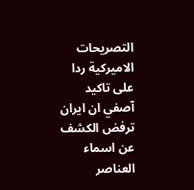التصريحات الاميركية ردا على تاكيد آصفي ان ايران ترفض الكشف عن اسماء العناصر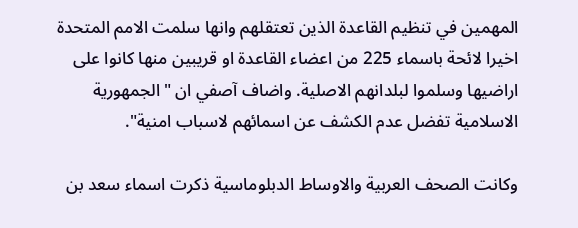المهمين في تنظيم القاعدة الذين تعتقلهم وانها سلمت الامم المتحدة اخيرا لائحة باسماء 225 من اعضاء القاعدة او قريبين منها كانوا على اراضيها وسلموا لبلدانهم الاصلية. واضاف آصفي ان "الجمهورية الاسلامية تفضل عدم الكشف عن اسمائهم لاسباب امنية".

وكانت الصحف العربية والاوساط الدبلوماسية ذكرت اسماء سعد بن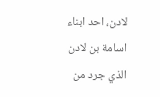لادن، احد ابناء اسامة بن لادن الذي جرد من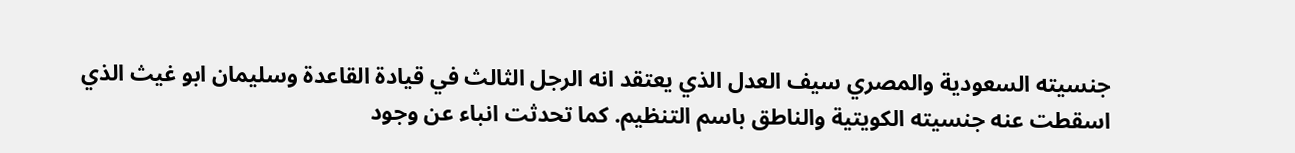جنسيته السعودية والمصري سيف العدل الذي يعتقد انه الرجل الثالث في قيادة القاعدة وسليمان ابو غيث الذي اسقطت عنه جنسيته الكويتية والناطق باسم التنظيم. كما تحدثت انباء عن وجود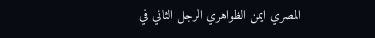المصري ايمن الظواهري الرجل الثاني في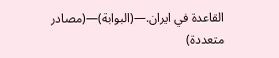القاعدة في ايران.—(البوابة)—(مصادر متعددة)